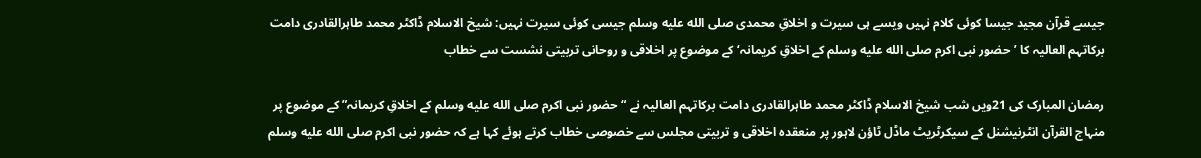جیسے قرآن مجید جیسا کوئی کلام نہیں ویسے ہی سیرت و اخلاقِ محمدی صلى الله عليه وسلم جیسی کوئی سیرت نہیں: شیخ الاسلام ڈاکٹر محمد طاہرالقادری دامت برکاتہم العالیہ کا ’حضور نبی اکرم صلى الله عليه وسلم کے اخلاقِ کریمانہ‘ کے موضوع پر اخلاقی و روحانی تربیتی نشست سے خطاب

رمضان المبارک کی 21ویں شب شیخ الاسلام ڈاکٹر محمد طاہرالقادری دامت برکاتہم العالیہ نے “حضور نبی اکرم صلى الله عليه وسلم کے اخلاقِ کریمانہ” کے موضوع پر منہاج القرآن انٹرنیشنل کے سیکرٹریٹ ماڈل ٹاؤن لاہور پر منعقدہ اخلاقی و تربیتی مجلس سے خصوصی خطاب کرتے ہوئے کہا ہے کہ حضور نبی اکرم صلى الله عليه وسلم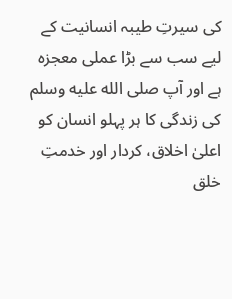کی سیرتِ طیبہ انسانیت کے لیے سب سے بڑا عملی معجزہ ہے اور آپ صلى الله عليه وسلم کی زندگی کا ہر پہلو انسان کو اعلیٰ اخلاق، کردار اور خدمتِ خلق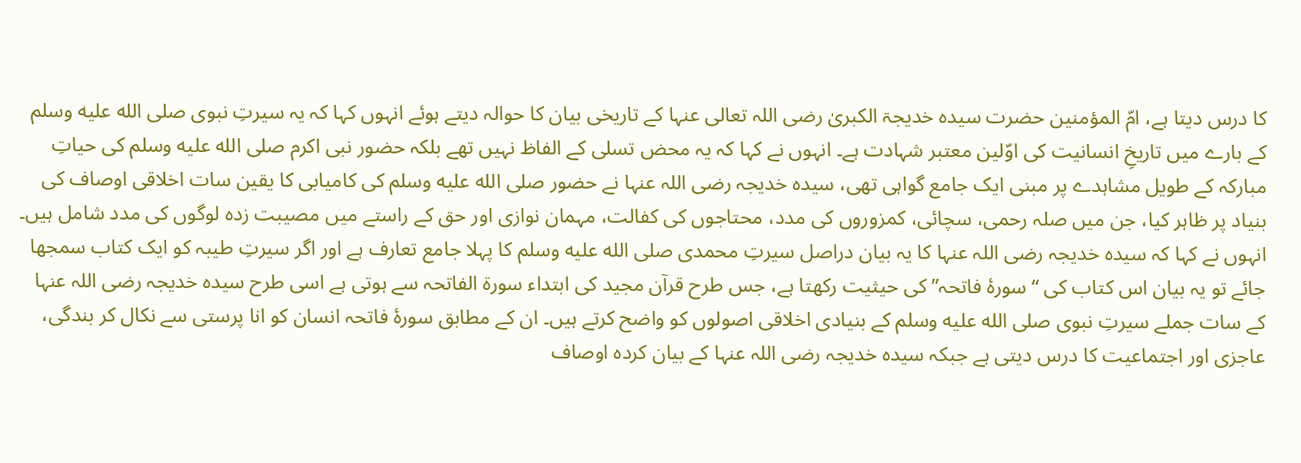کا درس دیتا ہے، امّ المؤمنین حضرت سیدہ خدیجۃ الکبریٰ رضی اللہ تعالی عنہا کے تاریخی بیان کا حوالہ دیتے ہوئے انہوں کہا کہ یہ سیرتِ نبوی صلى الله عليه وسلم کے بارے میں تاریخِ انسانیت کی اوّلین معتبر شہادت ہے۔ انہوں نے کہا کہ یہ محض تسلی کے الفاظ نہیں تھے بلکہ حضور نبی اکرم صلى الله عليه وسلم کی حیاتِ مبارکہ کے طویل مشاہدے پر مبنی ایک جامع گواہی تھی، سیدہ خدیجہ رضی اللہ عنہا نے حضور صلى الله عليه وسلم کی کامیابی کا یقین سات اخلاقی اوصاف کی بنیاد پر ظاہر کیا، جن میں صلہ رحمی، سچائی، کمزوروں کی مدد، محتاجوں کی کفالت، مہمان نوازی اور حق کے راستے میں مصیبت زدہ لوگوں کی مدد شامل ہیں۔
انہوں نے کہا کہ سیدہ خدیجہ رضی اللہ عنہا کا یہ بیان دراصل سیرتِ محمدی صلى الله عليه وسلم کا پہلا جامع تعارف ہے اور اگر سیرتِ طیبہ کو ایک کتاب سمجھا جائے تو یہ بیان اس کتاب کی “سورۂ فاتحہ” کی حیثیت رکھتا ہے، جس طرح قرآن مجید کی ابتداء سورۃ الفاتحہ سے ہوتی ہے اسی طرح سیدہ خدیجہ رضی اللہ عنہا کے سات جملے سیرتِ نبوی صلى الله عليه وسلم کے بنیادی اخلاقی اصولوں کو واضح کرتے ہیں۔ ان کے مطابق سورۂ فاتحہ انسان کو انا پرستی سے نکال کر بندگی، عاجزی اور اجتماعیت کا درس دیتی ہے جبکہ سیدہ خدیجہ رضی اللہ عنہا کے بیان کردہ اوصاف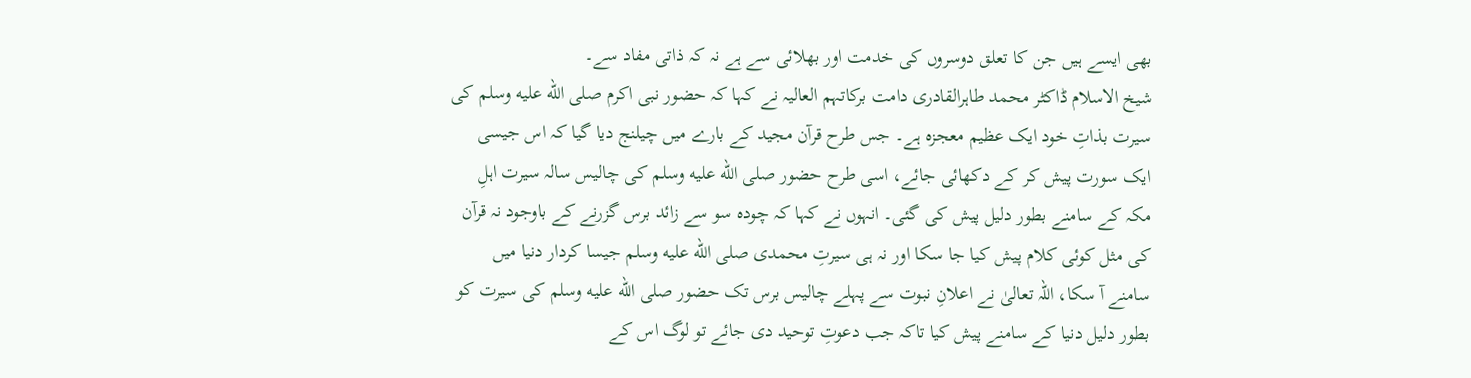بھی ایسے ہیں جن کا تعلق دوسروں کی خدمت اور بھلائی سے ہے نہ کہ ذاتی مفاد سے۔
شیخ الاسلام ڈاکٹر محمد طاہرالقادری دامت برکاتہم العالیہ نے کہا کہ حضور نبی اکرم صلى الله عليه وسلم کی سیرت بذاتِ خود ایک عظیم معجزہ ہے۔ جس طرح قرآن مجید کے بارے میں چیلنج دیا گیا کہ اس جیسی ایک سورت پیش کر کے دکھائی جائے، اسی طرح حضور صلى الله عليه وسلم کی چالیس سالہ سیرت اہلِ مکہ کے سامنے بطور دلیل پیش کی گئی۔ انہوں نے کہا کہ چودہ سو سے زائد برس گزرنے کے باوجود نہ قرآن کی مثل کوئی کلام پیش کیا جا سکا اور نہ ہی سیرتِ محمدی صلى الله عليه وسلم جیسا کردار دنیا میں سامنے آ سکا، اللہ تعالیٰ نے اعلانِ نبوت سے پہلے چالیس برس تک حضور صلى الله عليه وسلم کی سیرت کو بطور دلیل دنیا کے سامنے پیش کیا تاکہ جب دعوتِ توحید دی جائے تو لوگ اس کے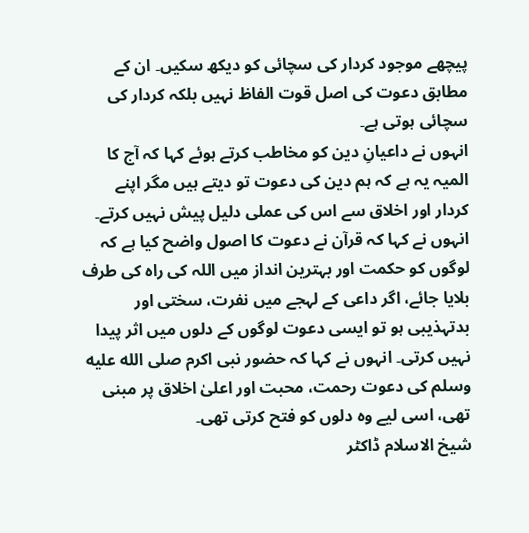پیچھے موجود کردار کی سچائی کو دیکھ سکیں۔ ان کے مطابق دعوت کی اصل قوت الفاظ نہیں بلکہ کردار کی سچائی ہوتی ہے۔
انہوں نے داعیانِ دین کو مخاطب کرتے ہوئے کہا کہ آج کا المیہ یہ ہے کہ ہم دین کی دعوت تو دیتے ہیں مگر اپنے کردار اور اخلاق سے اس کی عملی دلیل پیش نہیں کرتے۔ انہوں نے کہا کہ قرآن نے دعوت کا اصول واضح کیا ہے کہ لوگوں کو حکمت اور بہترین انداز میں اللہ کی راہ کی طرف بلایا جائے، اگر داعی کے لہجے میں نفرت، سختی اور بدتہذیبی ہو تو ایسی دعوت لوگوں کے دلوں میں اثر پیدا نہیں کرتی۔ انہوں نے کہا کہ حضور نبی اکرم صلى الله عليه وسلم کی دعوت رحمت، محبت اور اعلیٰ اخلاق پر مبنی تھی، اسی لیے وہ دلوں کو فتح کرتی تھی۔
شیخ الاسلام ڈاکٹر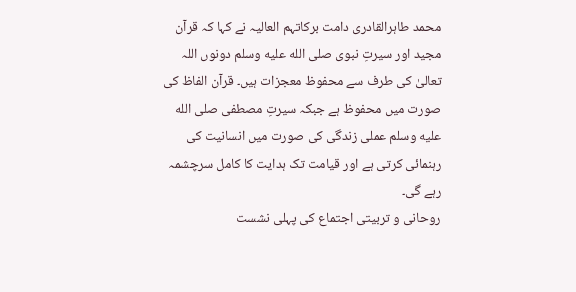محمد طاہرالقادری دامت برکاتہم العالیہ نے کہا کہ قرآن مجید اور سیرتِ نبوی صلى الله عليه وسلم دونوں اللہ تعالیٰ کی طرف سے محفوظ معجزات ہیں۔ قرآن الفاظ کی صورت میں محفوظ ہے جبکہ سیرتِ مصطفی صلى الله عليه وسلم عملی زندگی کی صورت میں انسانیت کی رہنمائی کرتی ہے اور قیامت تک ہدایت کا کامل سرچشمہ رہے گی۔
روحانی و تربیتی اجتماع کی پہلی نشست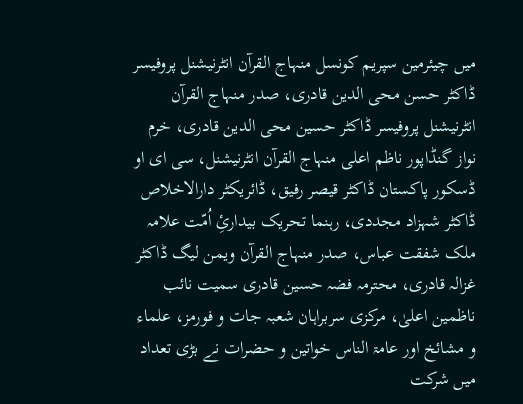میں چیئرمین سپریم کونسل منہاج القرآن انٹرنیشنل پروفیسر ڈاکٹر حسن محی الدین قادری، صدر منہاج القرآن انٹرنیشنل پروفیسر ڈاکٹر حسین محی الدین قادری، خرم نواز گنڈاپور ناظم اعلی منہاج القرآن انٹرنیشنل، سی ای او ڈسکور پاکستان ڈاکٹر قیصر رفیق، ڈائریکٹر دارالاخلاص ڈاکٹر شہزاد مجددی، رہنما تحریک بیدارئِ اُمّت علامہ ملک شفقت عباس، صدر منہاج القرآن ویمن لیگ ڈاکٹر غزالہ قادری، محترمہ فضہ حسین قادری سمیت نائب ناظمین اعلیٰ، مرکزی سربراہان شعبہ جات و فورمز، علماء و مشائخ اور عامۃ الناس خواتین و حضرات نے بڑی تعداد میں شرکت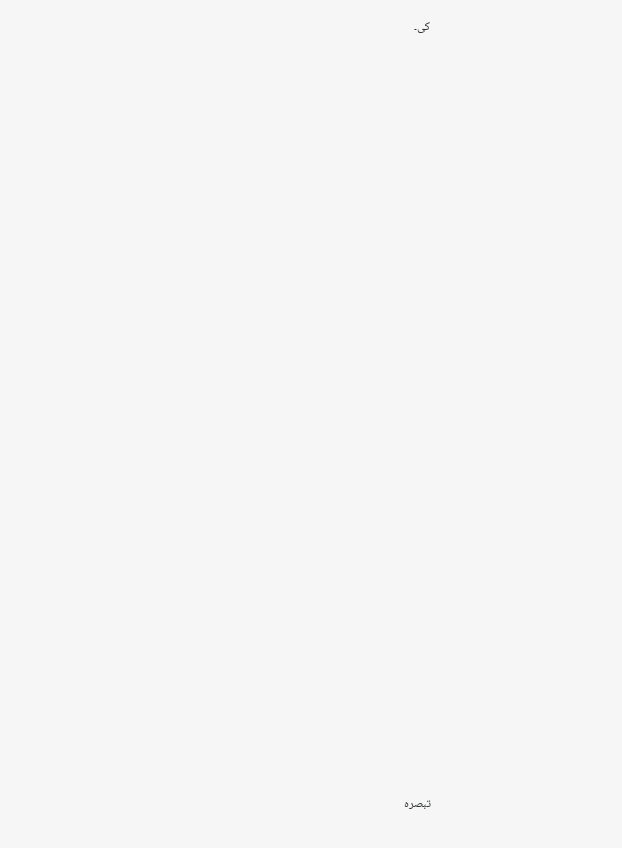کی۔



































تبصرہ